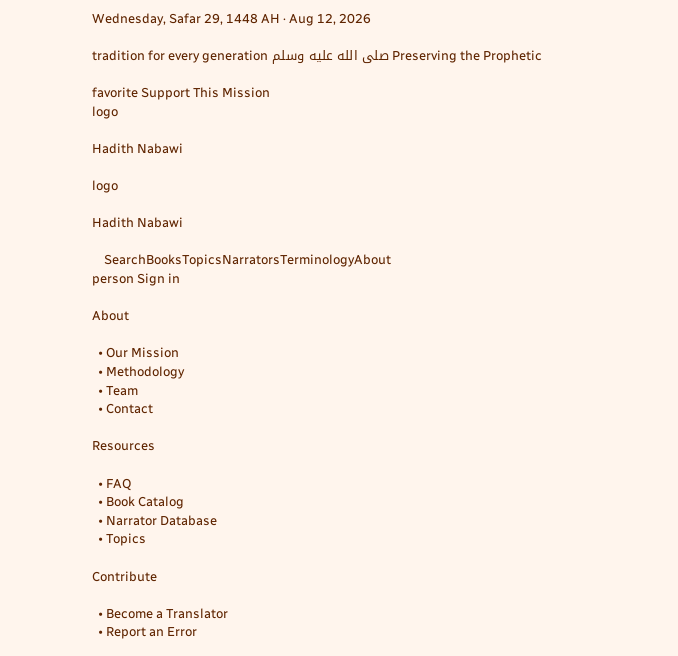Wednesday, Safar 29, 1448 AH · Aug 12, 2026

Preserving the Prophetic صلى الله عليه وسلم tradition for every generation

favorite Support This Mission
logo

Hadith Nabawi

logo

Hadith Nabawi

    SearchBooksTopicsNarratorsTerminologyAbout
person Sign in

About

  • Our Mission
  • Methodology
  • Team
  • Contact

Resources

  • FAQ
  • Book Catalog
  • Narrator Database
  • Topics

Contribute

  • Become a Translator
  • Report an Error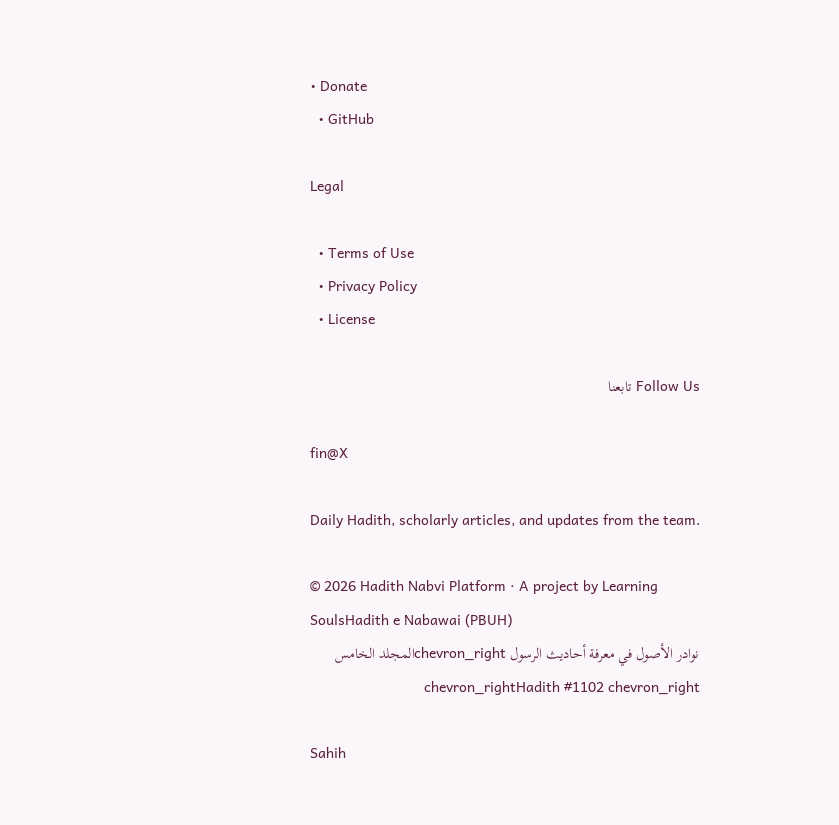• Donate
  • GitHub

Legal

  • Terms of Use
  • Privacy Policy
  • License

Follow Us تابعنا

fin@X

Daily Hadith, scholarly articles, and updates from the team.

© 2026 Hadith Nabvi Platform · A project by Learning SoulsHadith e Nabawai (PBUH)
نوادر الأصول في معرفة أحاديث الرسول chevron_rightالمجلد الخامس chevron_rightHadith #1102 chevron_right

Sahih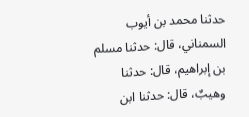حدثنا محمد بن أيوب السمناني، قال: حدثنا مسلم بن إبراهيم، قال: حدثنا وهيبٌ، قال: حدثنا ابن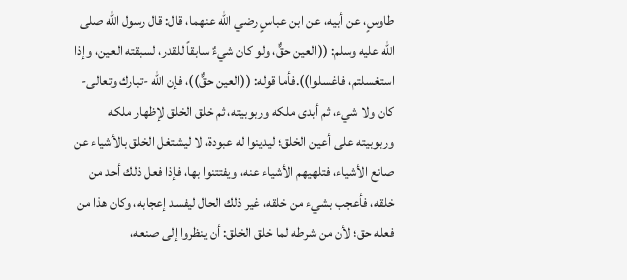طاوسٍ، عن أبيه، عن ابن عباسٍ رضي الله عنهما، قال: قال رسول الله صلى الله عليه وسلم: ((العين حقٌّ، ولو كان شيءٌ سابقاً للقدر، لسبقته العين، وإذا استغسلتم، فاغسلوا)).فأما قوله: ((العين حقٌّ))، فإن الله -تبارك وتعالى- كان ولا شيء، ثم أبدى ملكه وربوبيته، ثم خلق الخلق لإظهار ملكه وربوبيته على أعين الخلق؛ ليدينوا له عبودة، لا ليشتغل الخلق بالأشياء عن صانع الأشياء، فتلهيهم الأشياء عنه، ويفتتنوا بها، فإذا فعل ذلك أحد من خلقه، فأعجب بشيء من خلقه، غير ذلك الحال ليفسد إعجابه، وكان هذا من فعله حق؛ لأن من شرطه لما خلق الخلق: أن ينظروا إلى صنعه،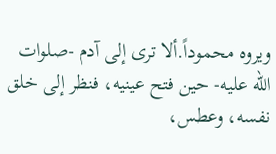ويروه محموداً.ألا ترى إلى آدم -صلوات الله عليه- حين فتح عينيه، فنظر إلى خلق نفسه، وعطس،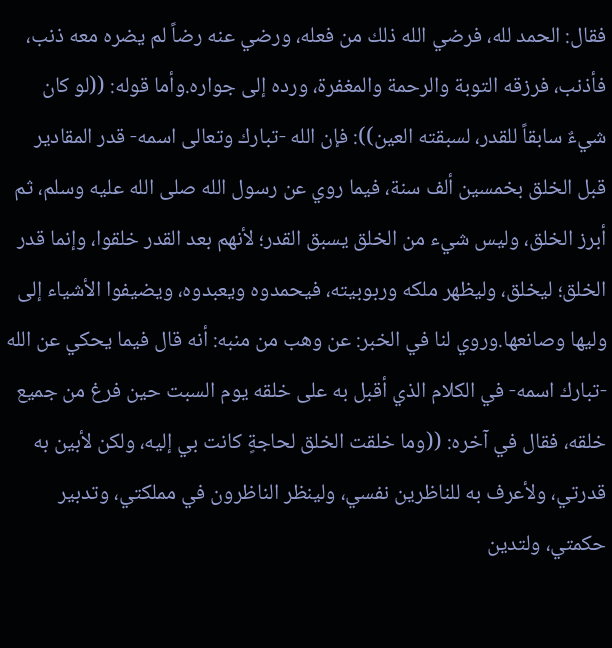فقال: الحمد لله، فرضي الله ذلك من فعله، ورضي عنه رضاً لم يضره معه ذنب، فأذنب، فرزقه التوبة والرحمة والمغفرة، ورده إلى جواره.وأما قوله: ((لو كان شيءٌ سابقاً للقدر، لسبقته العين)): فإن الله -تبارك وتعالى اسمه- قدر المقادير قبل الخلق بخمسين ألف سنة، فيما روي عن رسول الله صلى الله عليه وسلم، ثم أبرز الخلق، وليس شيء من الخلق يسبق القدر؛ لأنهم بعد القدر خلقوا، وإنما قدر الخلق؛ ليخلق، وليظهر ملكه وربوبيته، فيحمدوه ويعبدوه، ويضيفوا الأشياء إلى وليها وصانعها.وروي لنا في الخبر: عن وهب من منبه: أنه قال فيما يحكي عن الله -تبارك اسمه- في الكلام الذي أقبل به على خلقه يوم السبت حين فرغ من جميع خلقه، فقال في آخره: ((وما خلقت الخلق لحاجةٍ كانت بي إليه، ولكن لأبين به قدرتي، ولأعرف به للناظرين نفسي، ولينظر الناظرون في مملكتي، وتدبير حكمتي، ولتدين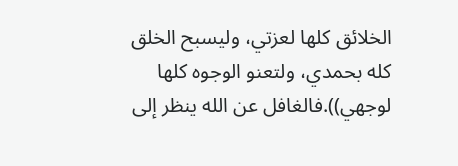الخلائق كلها لعزتي، وليسبح الخلق كله بحمدي، ولتعنو الوجوه كلها لوجهي)).فالغافل عن الله ينظر إلى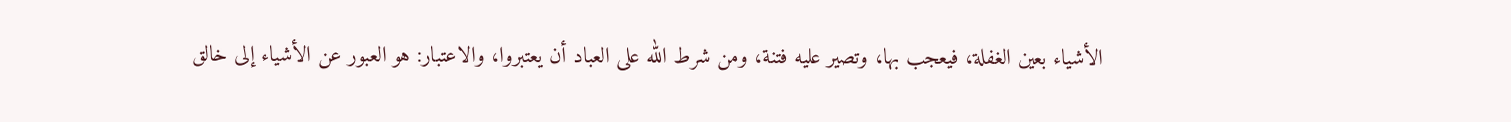الأشياء بعين الغفلة، فيعجب بها، وتصير عليه فتنة، ومن شرط الله على العباد أن يعتبروا، والاعتبار: هو العبور عن الأشياء إلى خالق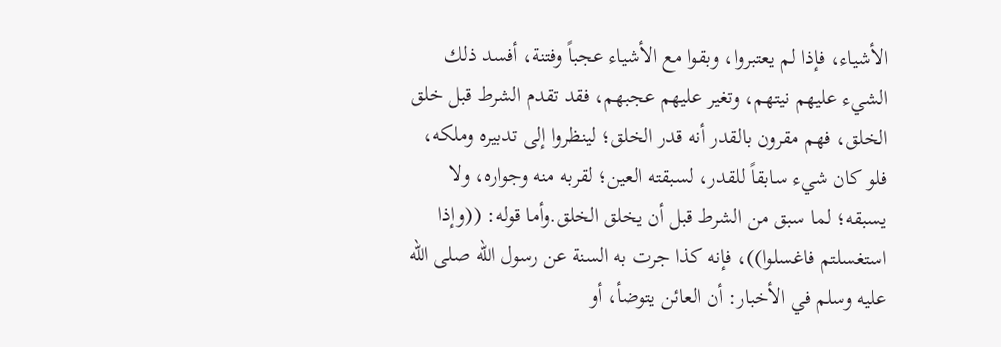الأشياء، فإذا لم يعتبروا، وبقوا مع الأشياء عجباً وفتنة، أفسد ذلك الشيء عليهم نيتهم، وتغير عليهم عجبهم، فقد تقدم الشرط قبل خلق الخلق، فهم مقرون بالقدر أنه قدر الخلق؛ لينظروا إلى تدبيره وملكه، فلو كان شيء سابقاً للقدر، لسبقته العين؛ لقربه منه وجواره، ولا يسبقه؛ لما سبق من الشرط قبل أن يخلق الخلق.وأما قوله: ((وإذا استغسلتم فاغسلوا))، فإنه كذا جرت به السنة عن رسول الله صلى الله عليه وسلم في الأخبار: أن العائن يتوضأ، أو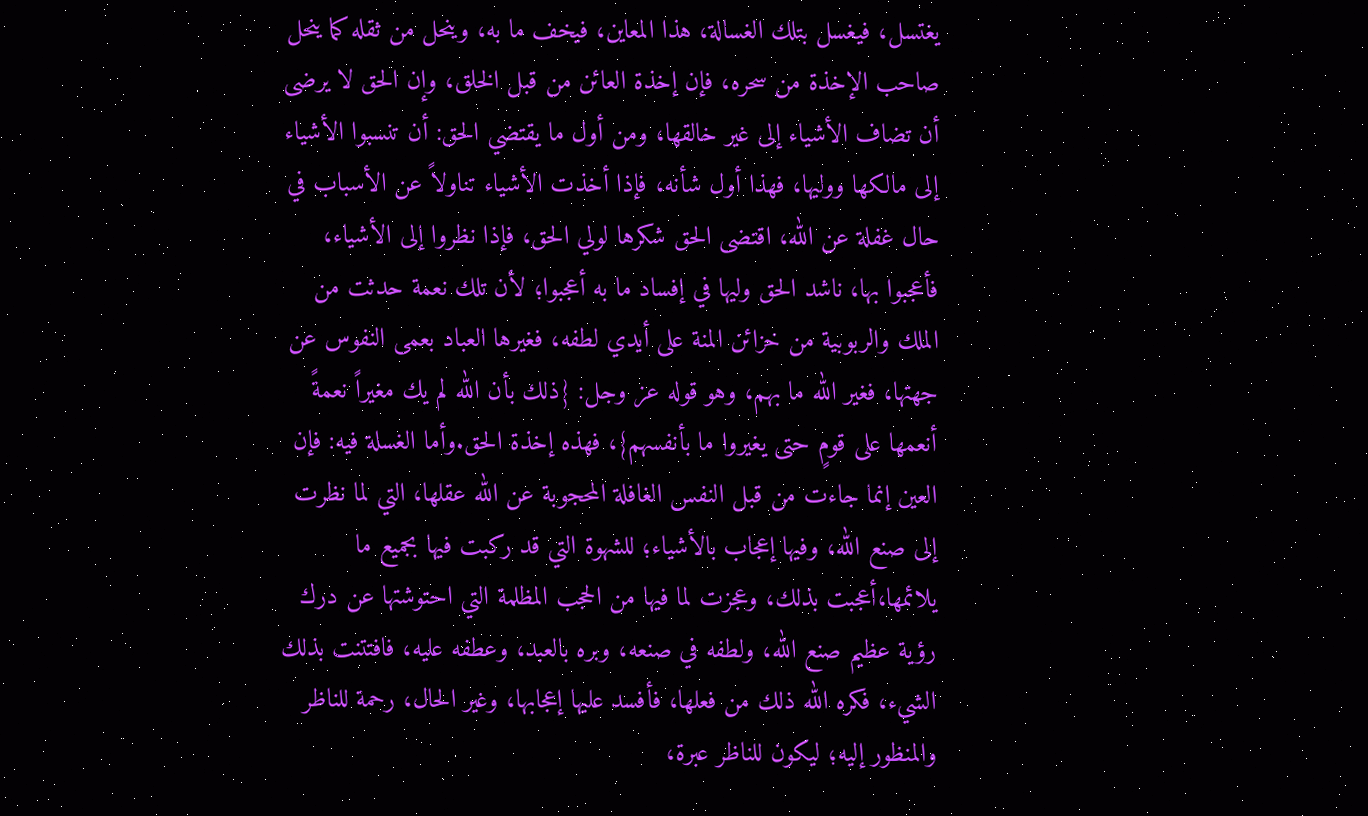يغتسل، فيغسل بتلك الغسالة، هذا المعاين، فيخف ما به، وينحل من ثقله كما ينحل صاحب الإخذة من سحره، فإن إخذة العائن من قبل الخلق، وإن الحق لا يرضى أن تضاف الأشياء إلى غير خالقها، ومن أول ما يقتضي الحق: أن تنسبوا الأشياء إلى مالكها ووليها، فهذا أول شأنه، فإذا أخذت الأشياء تناولاً عن الأسباب في حال غفلة عن الله، اقتضى الحق شكرها لولي الحق، فإذا نظروا إلى الأشياء، فأعجبوا بها، ناشد الحق وليها في إفساد ما به أعجبوا؛ لأن تلك نعمة حدثت من الملك والربوبية من خزائن المنة على أيدي لطفه، فغيرها العباد بعمى النفوس عن جهتها، فغير الله ما بهم، وهو قوله عز وجل: {ذلك بأن الله لم يك مغيراً نعمةً أنعمها على قومٍ حتى يغيروا ما بأنفسهم}، فهذه إخذة الحق.وأما الغسلة فيه: فإن العين إنما جاءت من قبل النفس الغافلة المحجوبة عن الله عقلها، التي لما نظرت إلى صنع الله، وفيها إعجاب بالأشياء؛ للشهوة التي قد ركبت فيها بجميع ما يلائمها،أعجبت بذلك، وعجزت لما فيها من الحجب المظلمة التي احتوشتها عن درك رؤية عظيم صنع الله، ولطفه في صنعه، وبره بالعبد، وعطفه عليه، فافتتنت بذلك الشيء، فكره الله ذلك من فعلها، فأفسد عليها إعجابها، وغير الحال، رحمة للناظر والمنظور إليه؛ ليكون للناظر عبرة،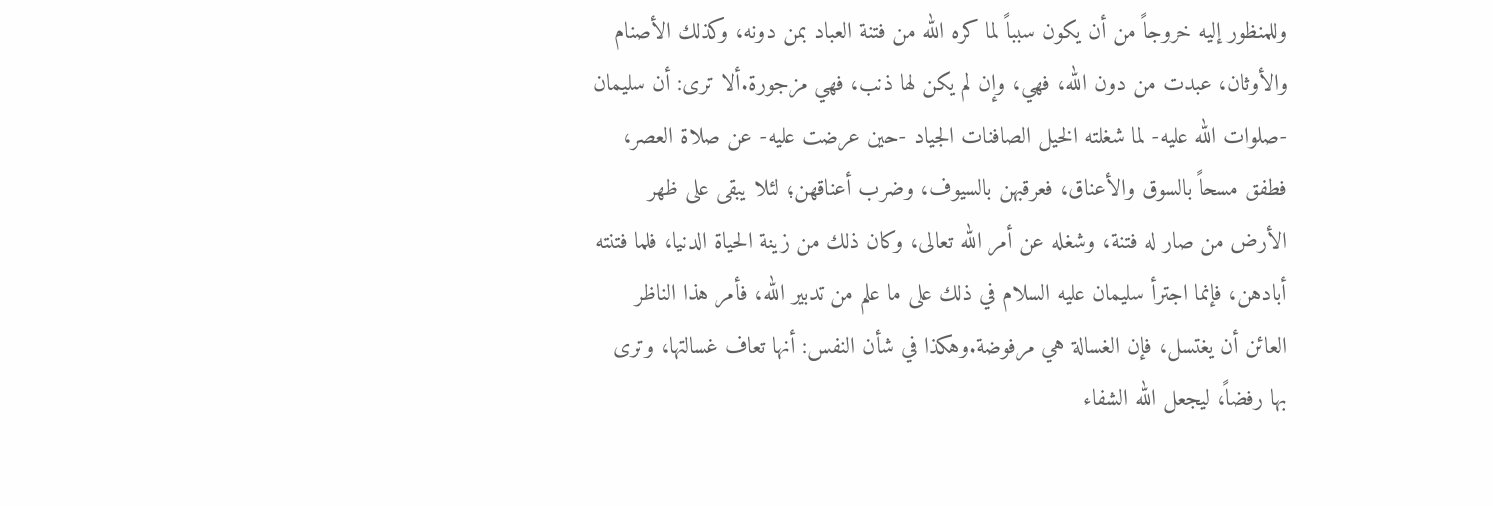وللمنظور إليه خروجاً من أن يكون سبباً لما كره الله من فتنة العباد بمن دونه، وكذلك الأصنام والأوثان، عبدت من دون الله، فهي، وإن لم يكن لها ذنب، فهي مزجورة.ألا ترى: أن سليمان -صلوات الله عليه- لما شغلته الخيل الصافنات الجياد -حين عرضت عليه- عن صلاة العصر، فطفق مسحاً بالسوق والأعناق، فعرقبهن بالسيوف، وضرب أعناقهن؛ لئلا يبقى على ظهر الأرض من صار له فتنة، وشغله عن أمر الله تعالى، وكان ذلك من زينة الحياة الدنيا، فلما فتنته أبادهن، فإنما اجترأ سليمان عليه السلام في ذلك على ما علم من تدبير الله، فأمر هذا الناظر العائن أن يغتسل، فإن الغسالة هي مرفوضة.وهكذا في شأن النفس: أنها تعاف غسالتها، وترى بها رفضاً، ليجعل الله الشفاء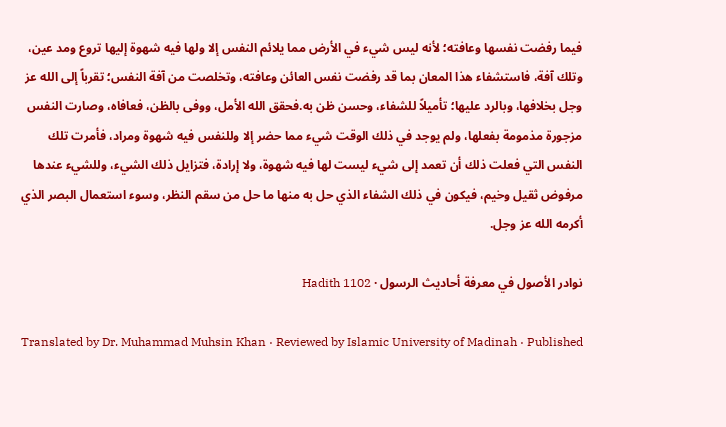فيما رفضت نفسها وعافته؛ لأنه ليس شيء في الأرض مما يلائم النفس إلا ولها فيه شهوة إليها تروع ومد عين، وتلك آفة، فاستشفاء هذا المعان بما قد رفضت نفس العائن وعافته، وتخلصت من آفة النفس؛ تقرباً إلى الله عز وجل بخلافها، وبالرد عليها؛ تأميلاً للشفاء، وحسن ظن به.فحقق الله الأمل، ووفى بالظن، فعافاه، وصارت النفس مزجورة مذمومة بفعلها، ولم يوجد في ذلك الوقت شيء مما حضر إلا وللنفس فيه شهوة ومراد، فأمرت تلك النفس التي فعلت ذلك أن تعمد إلى شيء ليست لها فيه شهوة، ولا إرادة، فتزايل ذلك الشيء، وللشيء عندها مرفوض ثقيل وخيم، فيكون في ذلك الشفاء الذي حل به منها ما حل من سقم النظر، وسوء استعمال البصر الذي أكرمه الله عز وجل.

نوادر الأصول في معرفة أحاديث الرسول · Hadith 1102

Translated by Dr. Muhammad Muhsin Khan · Reviewed by Islamic University of Madinah · Published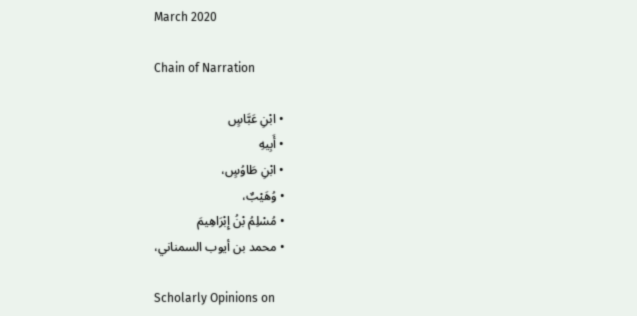March 2020

Chain of Narration

  • ابْنِ عَبَّاسٍ
  • أَبِيهِ
  • ابْنِ طَاوُسٍ،
  • وُهَيْبٌ،
  • مُسْلِمُ بْنُ إِبْرَاهِيمَ
  • محمد بن أيوب السمناني،

Scholarly Opinions on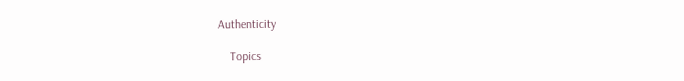Authenticity

    Topics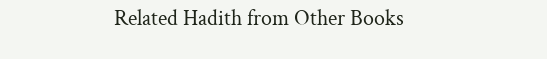Related Hadith from Other Books